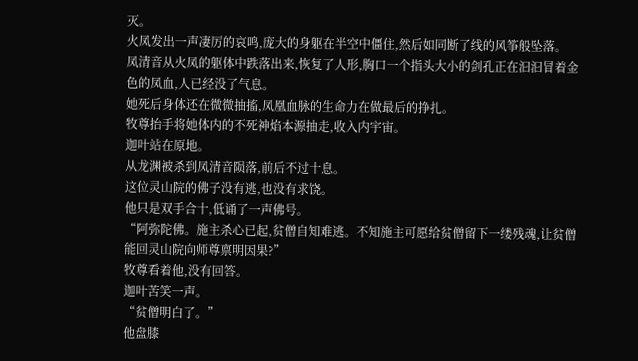灭。
火凤发出一声凄厉的哀鸣,庞大的身躯在半空中僵住,然后如同断了线的风筝般坠落。
凤清音从火凤的躯体中跌落出来,恢复了人形,胸口一个指头大小的剑孔正在汩汩冒着金色的凤血,人已经没了气息。
她死后身体还在微微抽搐,凤凰血脉的生命力在做最后的挣扎。
牧尊抬手将她体内的不死神焰本源抽走,收入内宇宙。
迦叶站在原地。
从龙渊被杀到凤清音陨落,前后不过十息。
这位灵山院的佛子没有逃,也没有求饶。
他只是双手合十,低诵了一声佛号。
“阿弥陀佛。施主杀心已起,贫僧自知难逃。不知施主可愿给贫僧留下一缕残魂,让贫僧能回灵山院向师尊禀明因果?”
牧尊看着他,没有回答。
迦叶苦笑一声。
“贫僧明白了。”
他盘膝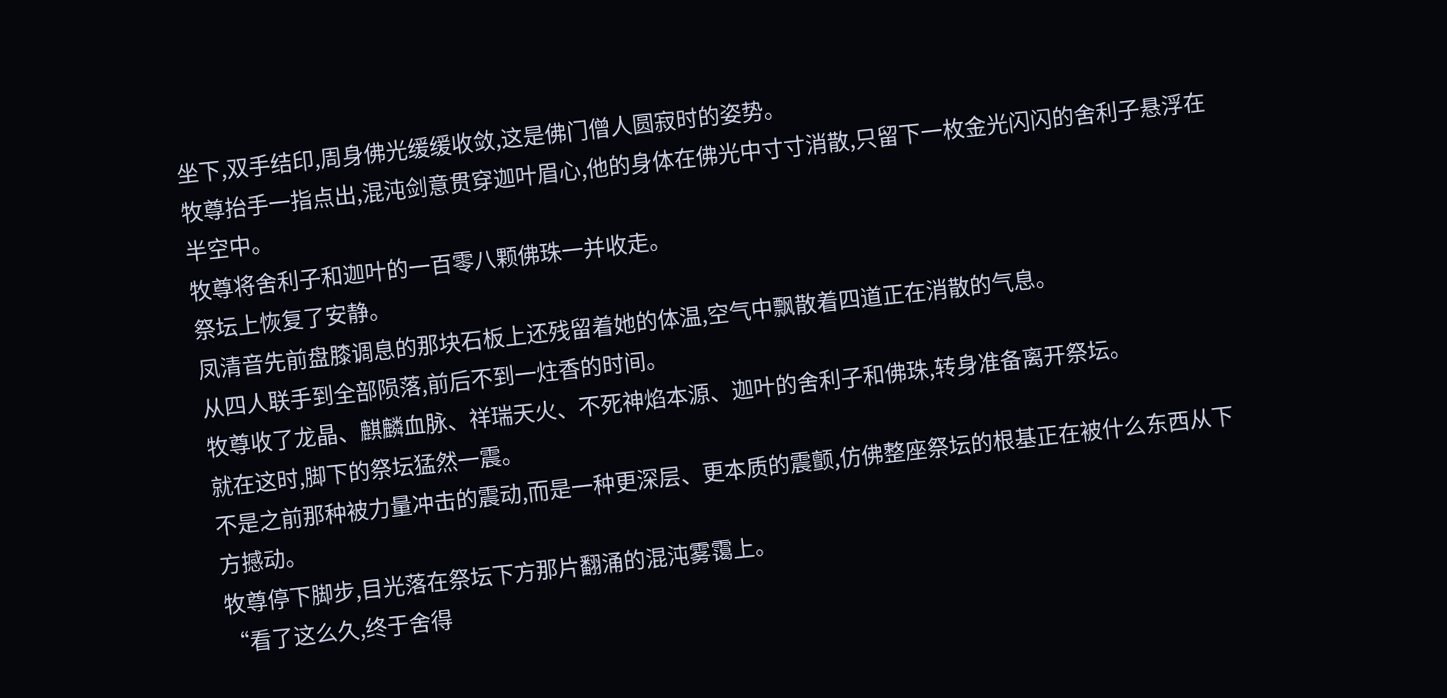坐下,双手结印,周身佛光缓缓收敛,这是佛门僧人圆寂时的姿势。
牧尊抬手一指点出,混沌剑意贯穿迦叶眉心,他的身体在佛光中寸寸消散,只留下一枚金光闪闪的舍利子悬浮在半空中。
牧尊将舍利子和迦叶的一百零八颗佛珠一并收走。
祭坛上恢复了安静。
凤清音先前盘膝调息的那块石板上还残留着她的体温,空气中飘散着四道正在消散的气息。
从四人联手到全部陨落,前后不到一炷香的时间。
牧尊收了龙晶、麒麟血脉、祥瑞天火、不死神焰本源、迦叶的舍利子和佛珠,转身准备离开祭坛。
就在这时,脚下的祭坛猛然一震。
不是之前那种被力量冲击的震动,而是一种更深层、更本质的震颤,仿佛整座祭坛的根基正在被什么东西从下方撼动。
牧尊停下脚步,目光落在祭坛下方那片翻涌的混沌雾霭上。
“看了这么久,终于舍得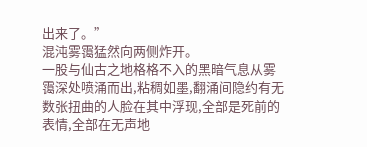出来了。”
混沌雾霭猛然向两侧炸开。
一股与仙古之地格格不入的黑暗气息从雾霭深处喷涌而出,粘稠如墨,翻涌间隐约有无数张扭曲的人脸在其中浮现,全部是死前的表情,全部在无声地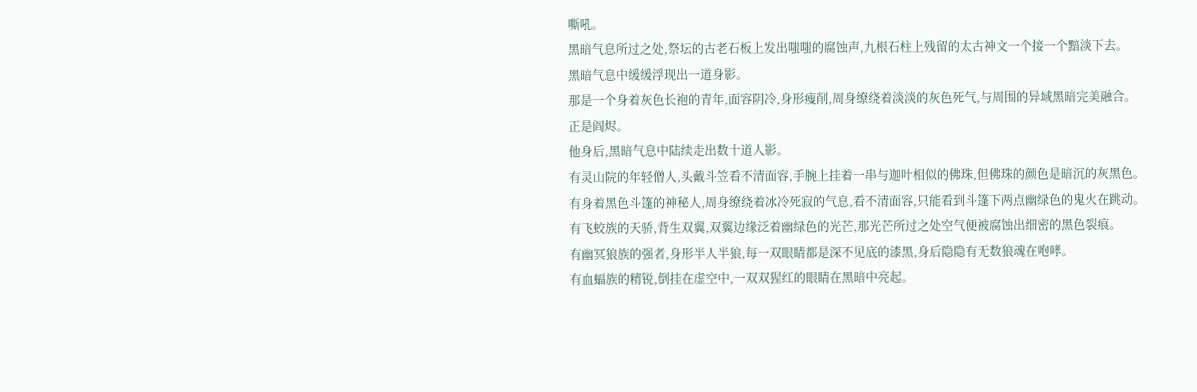嘶吼。
黑暗气息所过之处,祭坛的古老石板上发出嗤嗤的腐蚀声,九根石柱上残留的太古神文一个接一个黯淡下去。
黑暗气息中缓缓浮现出一道身影。
那是一个身着灰色长袍的青年,面容阴冷,身形瘦削,周身缭绕着淡淡的灰色死气,与周围的异域黑暗完美融合。
正是阎烬。
他身后,黑暗气息中陆续走出数十道人影。
有灵山院的年轻僧人,头戴斗笠看不清面容,手腕上挂着一串与迦叶相似的佛珠,但佛珠的颜色是暗沉的灰黑色。
有身着黑色斗篷的神秘人,周身缭绕着冰冷死寂的气息,看不清面容,只能看到斗篷下两点幽绿色的鬼火在跳动。
有飞蛟族的天骄,背生双翼,双翼边缘泛着幽绿色的光芒,那光芒所过之处空气便被腐蚀出细密的黑色裂痕。
有幽冥狼族的强者,身形半人半狼,每一双眼睛都是深不见底的漆黑,身后隐隐有无数狼魂在咆哮。
有血蝠族的精锐,倒挂在虚空中,一双双猩红的眼睛在黑暗中亮起。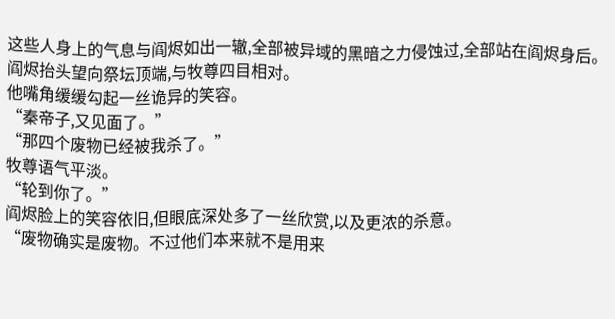这些人身上的气息与阎烬如出一辙,全部被异域的黑暗之力侵蚀过,全部站在阎烬身后。
阎烬抬头望向祭坛顶端,与牧尊四目相对。
他嘴角缓缓勾起一丝诡异的笑容。
“秦帝子,又见面了。”
“那四个废物已经被我杀了。”
牧尊语气平淡。
“轮到你了。”
阎烬脸上的笑容依旧,但眼底深处多了一丝欣赏,以及更浓的杀意。
“废物确实是废物。不过他们本来就不是用来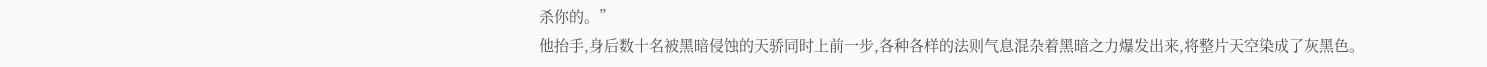杀你的。”
他抬手,身后数十名被黑暗侵蚀的天骄同时上前一步,各种各样的法则气息混杂着黑暗之力爆发出来,将整片天空染成了灰黑色。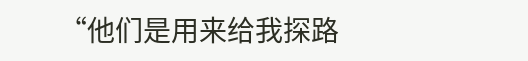“他们是用来给我探路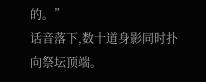的。”
话音落下,数十道身影同时扑向祭坛顶端。